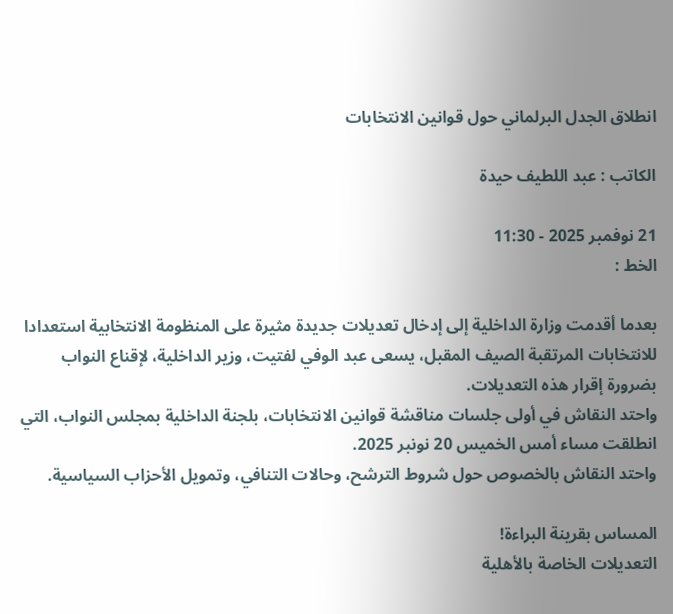انطلاق الجدل البرلماني حول قوانين الانتخابات

الكاتب : عبد اللطيف حيدة

21 نوفمبر 2025 - 11:30
الخط :

بعدما أقدمت وزارة الداخلية إلى إدخال تعديلات جديدة مثيرة على المنظومة الانتخابية استعدادا للانتخابات المرتقبة الصيف المقبل، يسعى عبد الوفي لفتيت، وزير الداخلية، لإقناع النواب بضرورة إقرار هذه التعديلات.
واحتد النقاش في أولى جلسات مناقشة قوانين الانتخابات، بلجنة الداخلية بمجلس النواب، التي انطلقت مساء أمس الخميس 20 نونبر 2025.
واحتد النقاش بالخصوص حول شروط الترشح، وحالات التنافي، وتمويل الأحزاب السياسية.

المساس بقرينة البراءة!
التعديلات الخاصة بالأهلية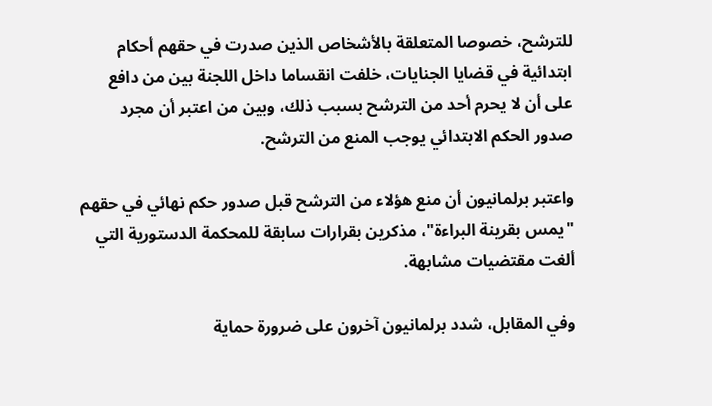للترشح، خصوصا المتعلقة بالأشخاص الذين صدرت في حقهم أحكام ابتدائية في قضايا الجنايات، خلفت انقساما داخل اللجنة بين من دافع على أن لا يحرم أحد من الترشح بسبب ذلك، وبين من اعتبر أن مجرد صدور الحكم الابتدائي يوجب المنع من الترشح.

واعتبر برلمانيون أن منع هؤلاء من الترشح قبل صدور حكم نهائي في حقهم "يمس بقرينة البراءة"، مذكرين بقرارات سابقة للمحكمة الدستورية التي ألغت مقتضيات مشابهة.

وفي المقابل، شدد برلمانيون آخرون على ضرورة حماية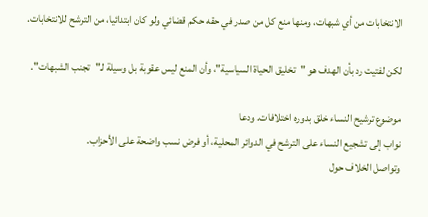الانتخابات من أي شبهات، ومنها منع كل من صدر في حقه حكم قضائي ولو كان ابتدائيا، من الترشح للانتخابات.

لكن لفتيت رد بأن الهدف هو "تخليق الحياة السياسية"، وأن المنع ليس عقوبة بل وسيلة لـ"تجنب الشبهات".

موضوع ترشيح النساء خلق بدوره اختلافات. ودعا
نواب إلى تشجيع النساء على الترشح في الدوائر المحلية، أو فرض نسب واضحة على الأحزاب.
وتواصل الخلاف حول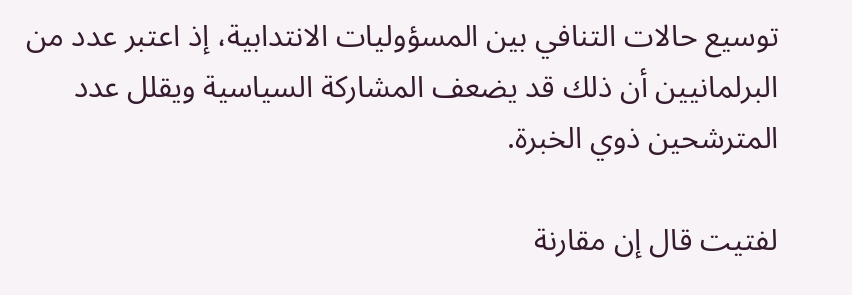توسيع حالات التنافي بين المسؤوليات الانتدابية، إذ اعتبر عدد من البرلمانيين أن ذلك قد يضعف المشاركة السياسية ويقلل عدد المترشحين ذوي الخبرة.

لفتيت قال إن مقارنة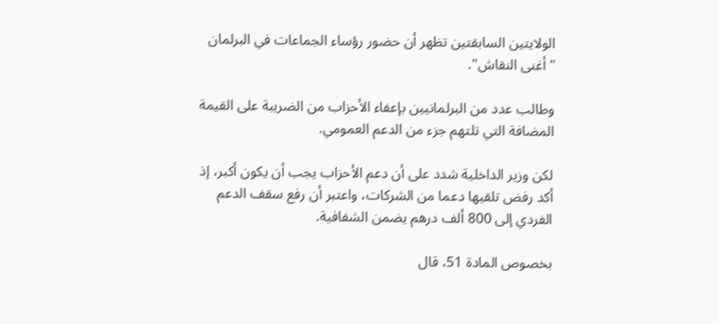الولايتين السابقتين تظهر أن حضور رؤساء الجماعات في البرلمان "أغنى النقاش".

وطالب عدد من البرلمانيين بإعفاء الأحزاب من الضريبة على القيمة المضافة التي تلتهم جزء من الدعم العمومي.

لكن وزير الداخلية شدد على أن دعم الأحزاب يجب أن يكون أكبر، إذ أكد رفض تلقيها دعما من الشركات، واعتبر أن رفع سقف الدعم الفردي إلى 800 ألف درهم يضمن الشفافية.

بخصوص المادة 51، قال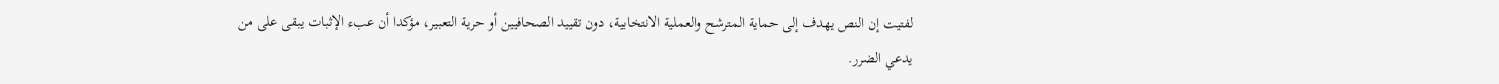لفتيت إن النص يهدف إلى حماية المترشح والعملية الانتخابية، دون تقييد الصحافيين أو حرية التعبير، مؤكدا أن عبء الإثبات يبقى على من يدعي الضرر.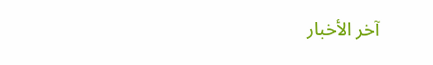آخر الأخبار